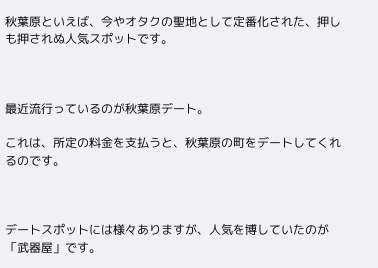秋葉原といえば、今やオタクの聖地として定番化された、押しも押されぬ人気スポットです。



最近流行っているのが秋葉原デート。

これは、所定の料金を支払うと、秋葉原の町をデートしてくれるのです。



デートスポットには様々ありますが、人気を博していたのが「武器屋」です。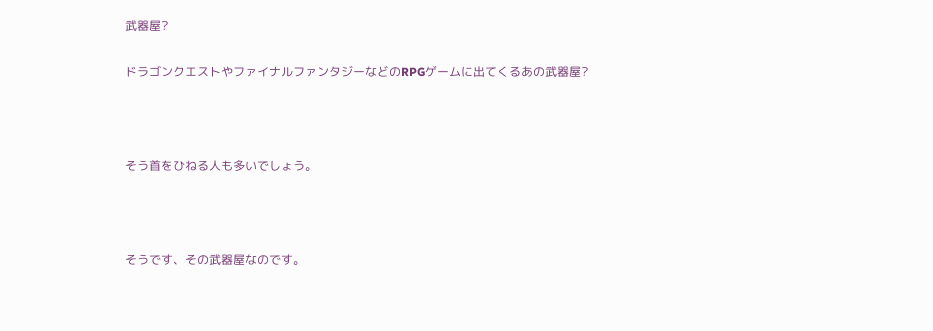武器屋?

ドラゴンクエストやファイナルファンタジーなどのRPGゲームに出てくるあの武器屋?



そう首をひねる人も多いでしょう。



そうです、その武器屋なのです。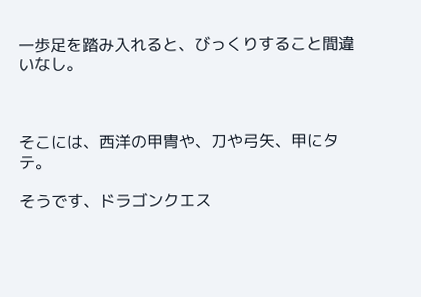一歩足を踏み入れると、びっくりすること間違いなし。



そこには、西洋の甲冑や、刀や弓矢、甲にタテ。

そうです、ドラゴンクエス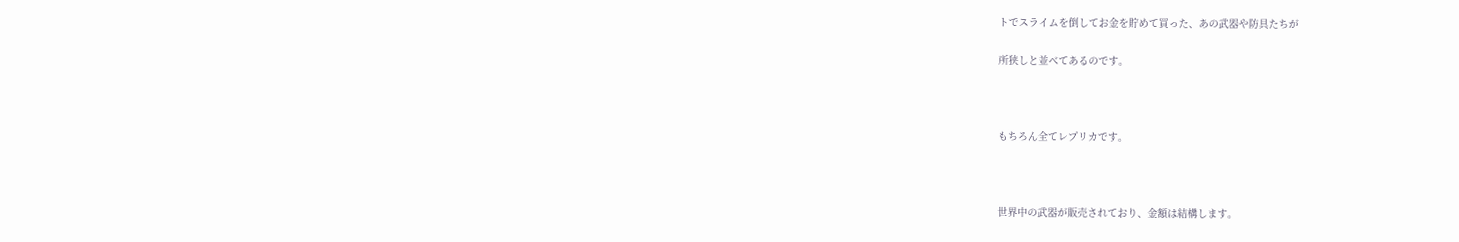トでスライムを倒してお金を貯めて買った、あの武器や防具たちが

所狭しと並べてあるのです。



もちろん全てレプリカです。



世界中の武器が販売されており、金額は結構します。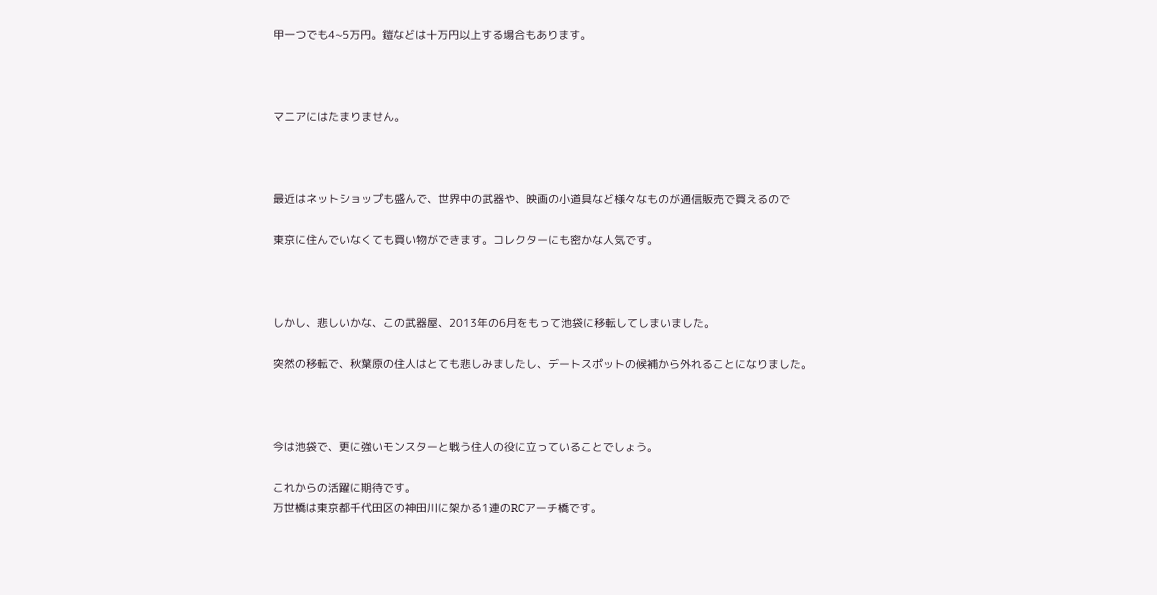甲一つでも4~5万円。鎧などは十万円以上する場合もあります。



マニアにはたまりません。



最近はネットショップも盛んで、世界中の武器や、映画の小道具など様々なものが通信販売で買えるので

東京に住んでいなくても買い物ができます。コレクターにも密かな人気です。



しかし、悲しいかな、この武器屋、2013年の6月をもって池袋に移転してしまいました。

突然の移転で、秋葉原の住人はとても悲しみましたし、デートスポットの候補から外れることになりました。



今は池袋で、更に強いモンスターと戦う住人の役に立っていることでしょう。

これからの活躍に期待です。
万世橋は東京都千代田区の神田川に架かる1連のRCアーチ橋です。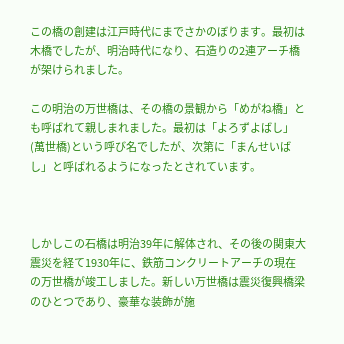この橋の創建は江戸時代にまでさかのぼります。最初は木橋でしたが、明治時代になり、石造りの2連アーチ橋が架けられました。

この明治の万世橋は、その橋の景観から「めがね橋」とも呼ばれて親しまれました。最初は「よろずよばし」(萬世橋)という呼び名でしたが、次第に「まんせいばし」と呼ばれるようになったとされています。



しかしこの石橋は明治39年に解体され、その後の関東大震災を経て1930年に、鉄筋コンクリートアーチの現在の万世橋が竣工しました。新しい万世橋は震災復興橋梁のひとつであり、豪華な装飾が施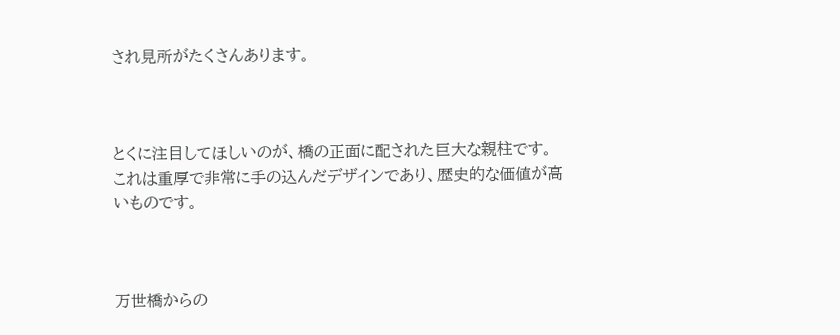され見所がたくさんあります。



とくに注目してほしいのが、橋の正面に配された巨大な親柱です。これは重厚で非常に手の込んだデザインであり、歴史的な価値が高いものです。



万世橋からの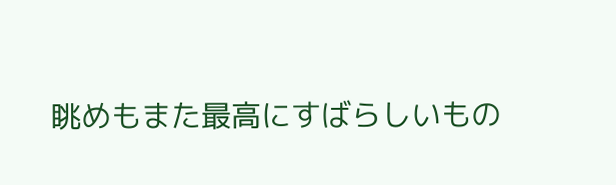眺めもまた最高にすばらしいもの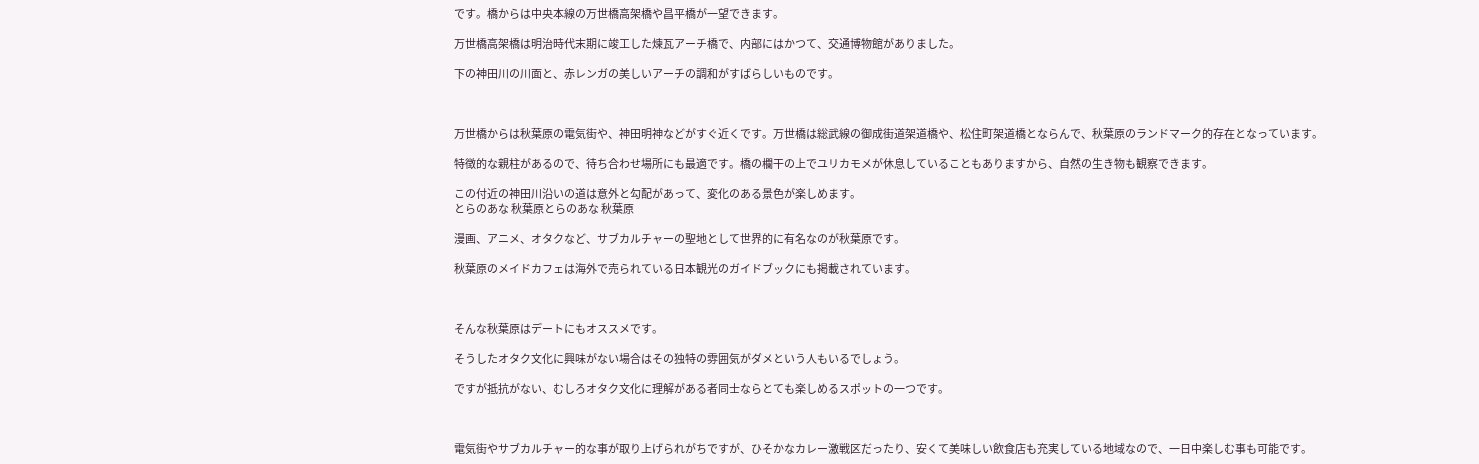です。橋からは中央本線の万世橋高架橋や昌平橋が一望できます。

万世橋高架橋は明治時代末期に竣工した煉瓦アーチ橋で、内部にはかつて、交通博物館がありました。

下の神田川の川面と、赤レンガの美しいアーチの調和がすばらしいものです。



万世橋からは秋葉原の電気街や、神田明神などがすぐ近くです。万世橋は総武線の御成街道架道橋や、松住町架道橋とならんで、秋葉原のランドマーク的存在となっています。

特徴的な親柱があるので、待ち合わせ場所にも最適です。橋の欄干の上でユリカモメが休息していることもありますから、自然の生き物も観察できます。

この付近の神田川沿いの道は意外と勾配があって、変化のある景色が楽しめます。
とらのあな 秋葉原とらのあな 秋葉原

漫画、アニメ、オタクなど、サブカルチャーの聖地として世界的に有名なのが秋葉原です。

秋葉原のメイドカフェは海外で売られている日本観光のガイドブックにも掲載されています。



そんな秋葉原はデートにもオススメです。

そうしたオタク文化に興味がない場合はその独特の雰囲気がダメという人もいるでしょう。

ですが抵抗がない、むしろオタク文化に理解がある者同士ならとても楽しめるスポットの一つです。



電気街やサブカルチャー的な事が取り上げられがちですが、ひそかなカレー激戦区だったり、安くて美味しい飲食店も充実している地域なので、一日中楽しむ事も可能です。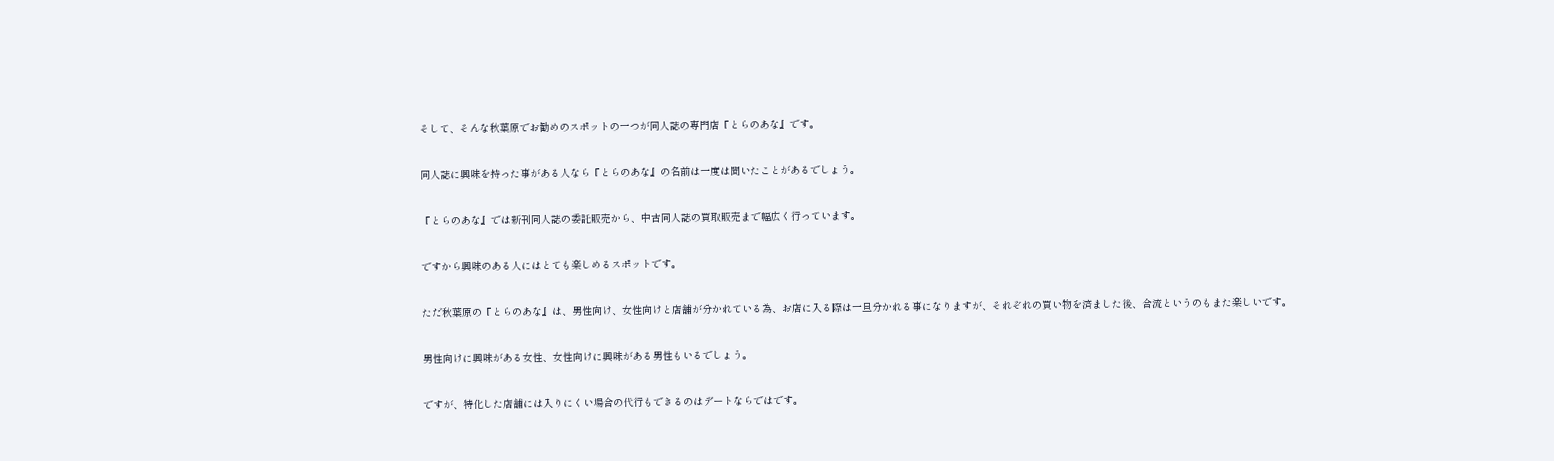そして、そんな秋葉原でお勧めのスポットの一つが同人誌の専門店『とらのあな』です。

同人誌に興味を持った事がある人なら『とらのあな』の名前は一度は聞いたことがあるでしょう。

『とらのあな』では新刊同人誌の委託販売から、中古同人誌の買取販売まで幅広く行っています。

ですから興味のある人にはとても楽しめるスポットです。

ただ秋葉原の『とらのあな』は、男性向け、女性向けと店舗が分かれている為、お店に入る際は一旦分かれる事になりますが、それぞれの買い物を済ました後、合流というのもまた楽しいです。

男性向けに興味がある女性、女性向けに興味がある男性もいるでしょう。

ですが、特化した店舗には入りにくい場合の代行もできるのはデートならではです。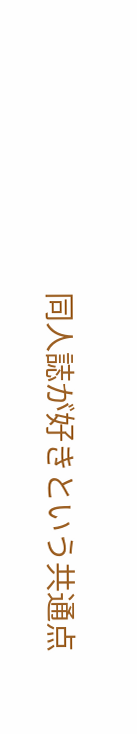同人誌が好きという共通点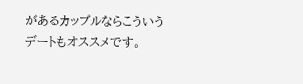があるカップルならこういうデートもオススメです。